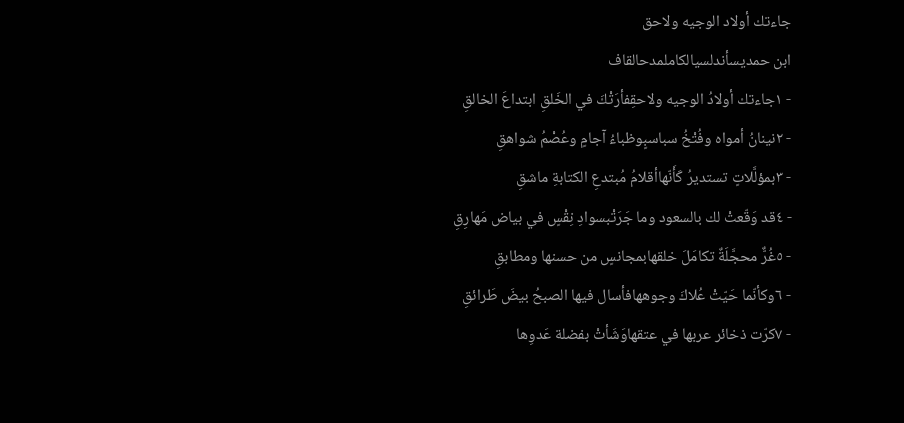جاءتك أولاد الوجيه ولاحق
ابن حمديسأندلسيالكاملمدحالقاف
- ١جاءتك أولادُ الوجيه ولاحقِفأرَتْكَ في الخَلقِ ابتداعَ الخالقِ
- ٢نينانُ أمواه وفُتْخُ سباسبٍوظباءُ آجامٍ وعُصْمُ شواهقِ
- ٣بمؤلَّلاتٍ تستديرُ كَأَنّهاأقلامُ مُبتدعِ الكتابةِ ماشقِ
- ٤قد وَقّعتْ لك بالسعود وما جَرَتْبسوادِ نِقْسٍ في بياض مَهارِقِ
- ٥غُرٌّ محجَّلَةٌ تكامَلَ خلقهابمجانسٍ من حسنها ومطابقِ
- ٦وكأنّما حَيّتْ عُلاكَ وجوههافأسال فيها الصبحُ بيضَ طَرائقِ
- ٧كرّت ذخائر عربها في عتقهاوَشَأتْ بفضلة عَدوِها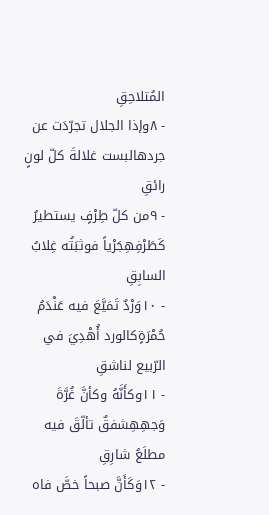المُتلاحِقِ
- ٨وإذا الجلال تجرّدَت عن جردهالبست غلالةَ كلّ لونٍ رائقِ
- ٩من كلّ طِرْفٍ يستطيرُ كَطَرْفِهِجَرْياً فوثبَتُه غِلابُ السابِقِ
- ١٠وَرْدٌ تَمَيَّعَ فيه عَنْدَمُ حُمْرَةٍكالورد أُهْدِيَ في الرّبيع لناشقِ
- ١١وكأَنَّهُ وكأنَّ غُرَّةَ وَجهِهِشفقٌ تألّقَ فيه مطلَعُ شارِقِ
- ١٢وَكَأَنَّ صبحاً خصَّ فاه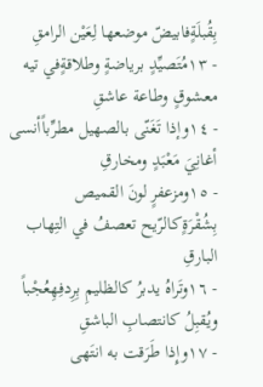بِقُبلَةٍفابيضّ موضعها لِعَيْن الرامقِ
- ١٣مُتَصيِّدٍ برياضةٍ وطلاقةٍفي تيه معشوقٍ وطاعة عاشقِ
- ١٤وإذا تَغَنّى بالصهيل مطرِّباًأنسى أغانِيَ مَعْبَدٍ ومخارقِ
- ١٥ومزعفرٍ لونَ القميص بِشُقْرَةٍكالرّيح تعصفُ في التِهاب البارقِ
- ١٦وتَراهُ يدبرُ كالظليمِ بِرِدفِهِعُجْباً ويُقبِلُ كانتصابِ الباشقِ
- ١٧وإِذا طَرَقت به انتَهى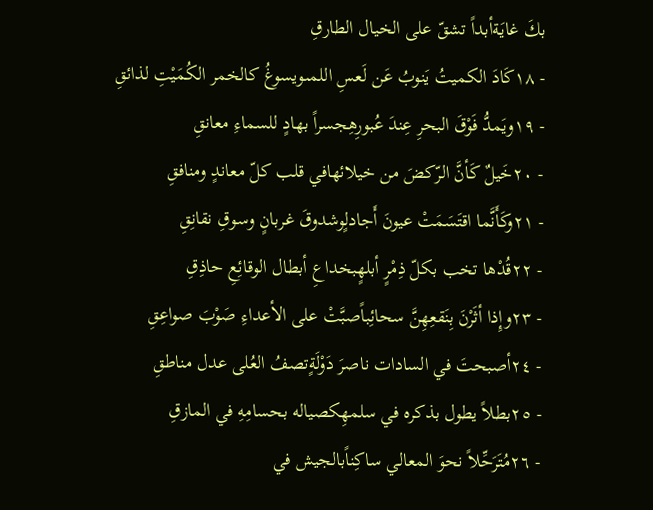بكَ غايَةأبداً تشقّ على الخيال الطارقِ
- ١٨كَادَ الكميتُ يَنوبُ عَن لَعسِ اللمىويسوغُ كالخمر الكُمَيْتِ لذائقِ
- ١٩ويَمدُّ فَوْقَ البحرِ عِندَ عُبورِهِجسراً بهادٍ للسماءِ معانقِ
- ٢٠خَيلٌ كَأنَّ الرّكضَ من خيلائهافي قلب كلّ معاندٍ ومنافقِ
- ٢١وكَأَنَّما اقتَسَمَتْ عيونَ أَجادلٍوشدوقَ غربانٍ وسوقِ نقانِقِ
- ٢٢قُدْها تخب بكلّ ذِمْرٍ أبلهٍبخداعِ أبطال الوقائِعِ حاذِقِ
- ٢٣وإِذا أثَرْنَ بِنَقعِهِنَّ سحائِباًصبَّتْ على الأعداءِ صَوْبَ صواعِقِ
- ٢٤أصبحتَ في السادات ناصرَ دَوْلَةٍتصفُ العُلى عدل مناطقِ
- ٢٥بطلاً يطول بذكره في سلمهِكصياله بحسامِهِ في المازقِ
- ٢٦مُتَرَحِّلاً نحوَ المعالي ساكِناًبالجيش في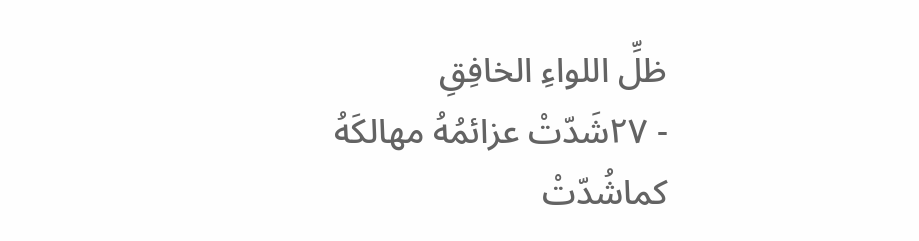ظلِّ اللواءِ الخافِقِ
- ٢٧شَدّتْ عزائمُهُ مهالكَهُ كماشُدّتْ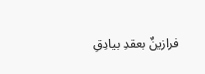فرازينٌ بعقدِ بيادِقِ